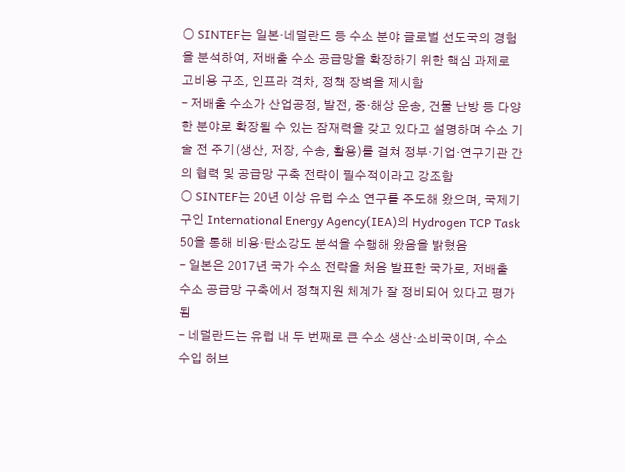○ SINTEF는 일본·네덜란드 등 수소 분야 글로벌 선도국의 경험을 분석하여, 저배출 수소 공급망을 확장하기 위한 핵심 과제로 고비용 구조, 인프라 격차, 정책 장벽을 제시함
– 저배출 수소가 산업공정, 발전, 중·해상 운송, 건물 난방 등 다양한 분야로 확장될 수 있는 잠재력을 갖고 있다고 설명하며 수소 기술 전 주기(생산, 저장, 수송, 활용)를 걸쳐 정부·기업·연구기관 간의 협력 및 공급망 구축 전략이 필수적이라고 강조함
○ SINTEF는 20년 이상 유럽 수소 연구를 주도해 왔으며, 국제기구인 International Energy Agency(IEA)의 Hydrogen TCP Task 50을 통해 비용·탄소강도 분석을 수행해 왔음을 밝혔음
– 일본은 2017년 국가 수소 전략을 처음 발표한 국가로, 저배출 수소 공급망 구축에서 정책지원 체계가 잘 정비되어 있다고 평가됨
– 네덜란드는 유럽 내 두 번째로 큰 수소 생산·소비국이며, 수소 수입 허브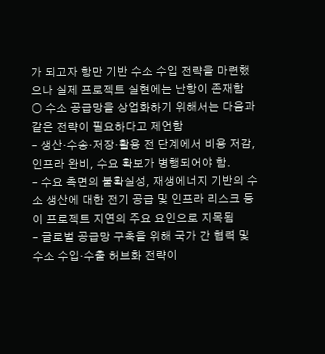가 되고자 항만 기반 수소 수입 전략을 마련했으나 실제 프로젝트 실현에는 난항이 존재함
○ 수소 공급망을 상업화하기 위해서는 다음과 같은 전략이 필요하다고 제언함
– 생산·수송·저장·활용 전 단계에서 비용 저감, 인프라 완비, 수요 확보가 병행되어야 함.
– 수요 측면의 불확실성, 재생에너지 기반의 수소 생산에 대한 전기 공급 및 인프라 리스크 등이 프로젝트 지연의 주요 요인으로 지목됨
– 글로벌 공급망 구축을 위해 국가 간 협력 및 수소 수입·수출 허브화 전략이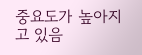중요도가 높아지고 있음